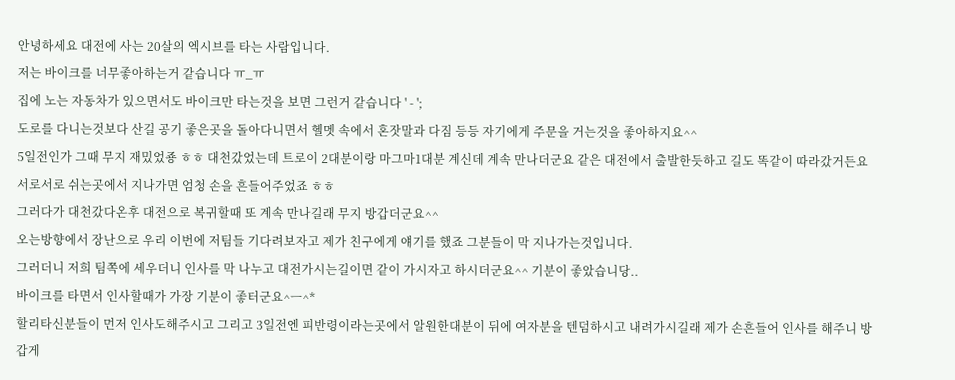안녕하세요 대전에 사는 20살의 엑시브를 타는 사람입니다.
저는 바이크를 너무좋아하는거 같습니다 ㅠ_ㅠ
집에 노는 자동차가 있으면서도 바이크만 타는것을 보면 그런거 같습니다 ' - ';
도로를 다니는것보다 산길 공기 좋은곳을 돌아다니면서 헬멧 속에서 혼잣말과 다짐 등등 자기에게 주문을 거는것을 좋아하지요^^
5일전인가 그때 무지 재밌었죵 ㅎㅎ 대천갔었는데 트로이 2대분이랑 마그마1대분 계신데 계속 만나더군요 같은 대전에서 출발한듯하고 길도 똑같이 따라갔거든요 서로서로 쉬는곳에서 지나가면 엄청 손을 흔들어주었죠 ㅎㅎ
그러다가 대천갔다온후 대전으로 복귀할때 또 계속 만나길래 무지 방갑더군요^^
오는방향에서 장난으로 우리 이번에 저팀들 기다려보자고 제가 친구에게 얘기를 했죠 그분들이 막 지나가는것입니다.
그러더니 저희 팀쪽에 세우더니 인사를 막 나누고 대전가시는길이면 같이 가시자고 하시더군요^^ 기분이 좋았습니당..
바이크를 타면서 인사할때가 가장 기분이 좋터군요^ㅡ^*
할리타신분들이 먼저 인사도해주시고 그리고 3일전엔 피반령이라는곳에서 알원한대분이 뒤에 여자분을 텐덤하시고 내려가시길래 제가 손흔들어 인사를 해주니 방갑게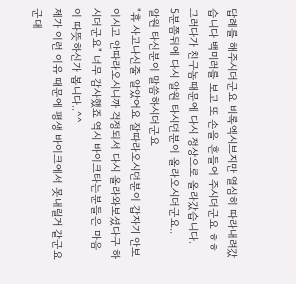답례를 해주시더군요 비록엑시브지만 열심히 따라내려갔습니다 백미러를 보고 또 손을 흔들어 주시더군요 ㅎㅎ 그러다가 친구놈때문에 다시 정상으로 올라갔습니다.
5분쯤뒤에 다시 알원 타시던분이 올라오시더군요..
알원 타신분이 말씀하시더군요
"휴 사고나신줄 알았어요 잘따라오시던분이 갑자기 안보이시고 안따라오시니까 걱정되서 다시 올라와보셨다구 하시더군요" 너무 감사했죠 역시 바이크타는분들은 마음이 따뜻하신가 봅니다..^^
제가 이런 이유 때문에 평생 바이크에서 못내릴거 같군요
군대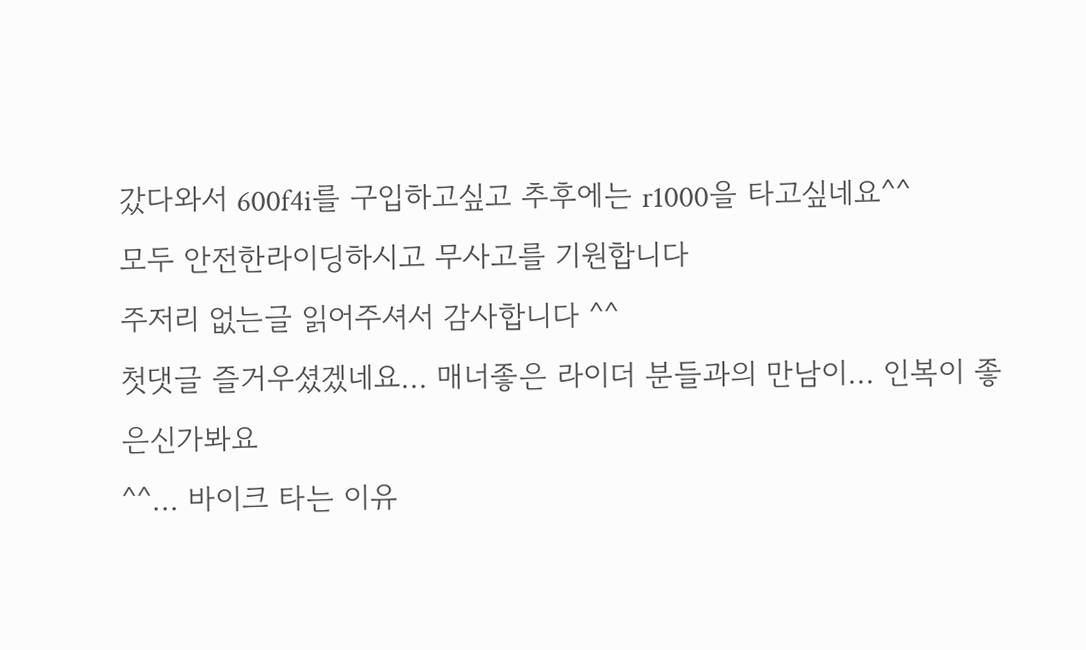갔다와서 600f4i를 구입하고싶고 추후에는 r1000을 타고싶네요^^
모두 안전한라이딩하시고 무사고를 기원합니다
주저리 없는글 읽어주셔서 감사합니다 ^^
첫댓글 즐거우셨겠네요... 매너좋은 라이더 분들과의 만남이... 인복이 좋은신가봐요
^^... 바이크 타는 이유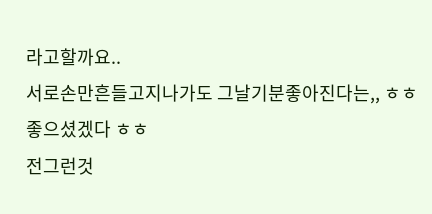라고할까요..
서로손만흔들고지나가도 그날기분좋아진다는,, ㅎㅎ 좋으셨겠다 ㅎㅎ
전그런것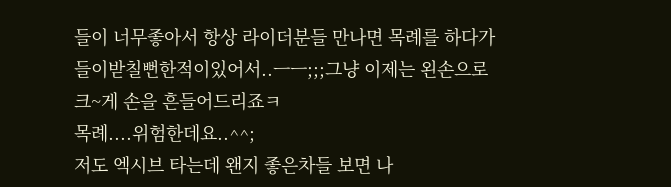들이 너무좋아서 항상 라이더분들 만나면 목례를 하다가 들이받칠뻔한적이있어서..ㅡㅡ;;;그냥 이제는 왼손으로 크~게 손을 흔들어드리죠ㅋ
목례....위험한데요..^^;
저도 엑시브 타는데 왠지 좋은차들 보면 나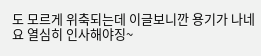도 모르게 위축되는데 이글보니깐 용기가 나네요 열심히 인사해야징~